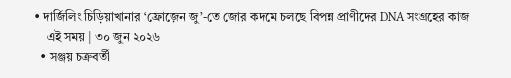• দার্জিলিং চিড়িয়াখানার ‘ফ্রোজ়েন জু’-তে জোর কদমে চলছে বিপন্ন প্রাণীদের DNA সংগ্রহের কাজ
    এই সময় | ৩০ জুন ২০২৬
  • সঞ্জয় চক্রবর্তী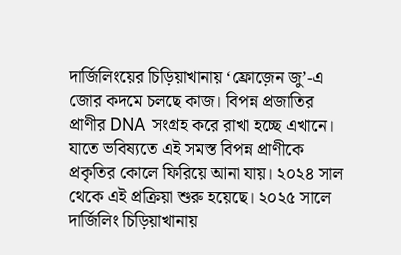দার্জিলিংয়ের চিড়িয়াখানায় ‘ফ্রোজ়েন জু’-এ জোর কদমে চলছে কাজ। বিপন্ন প্রজাতির প্রাণীর DNA সংগ্রহ করে রাখা হচ্ছে এখানে। যাতে ভবিষ্যতে এই সমস্ত বিপন্ন প্রাণীকে প্রকৃতির কোলে ফিরিয়ে আনা যায়। ২০২৪ সাল থেকে এই প্রক্রিয়া শুরু হয়েছে। ২০২৫ সালে দার্জিলিং চিড়িয়াখানায়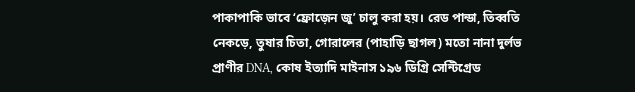পাকাপাকি ভাবে ‘ফ্রোজ়েন জু’ চালু করা হয়। রেড পান্ডা, তিব্বতি নেকড়ে, তুষার চিতা, গোরালের (পাহাড়ি ছাগল) মতো নানা দুর্লভ প্রাণীর DNA, কোষ ইত্যাদি মাইনাস ১৯৬ ডিগ্রি সেন্টিগ্রেড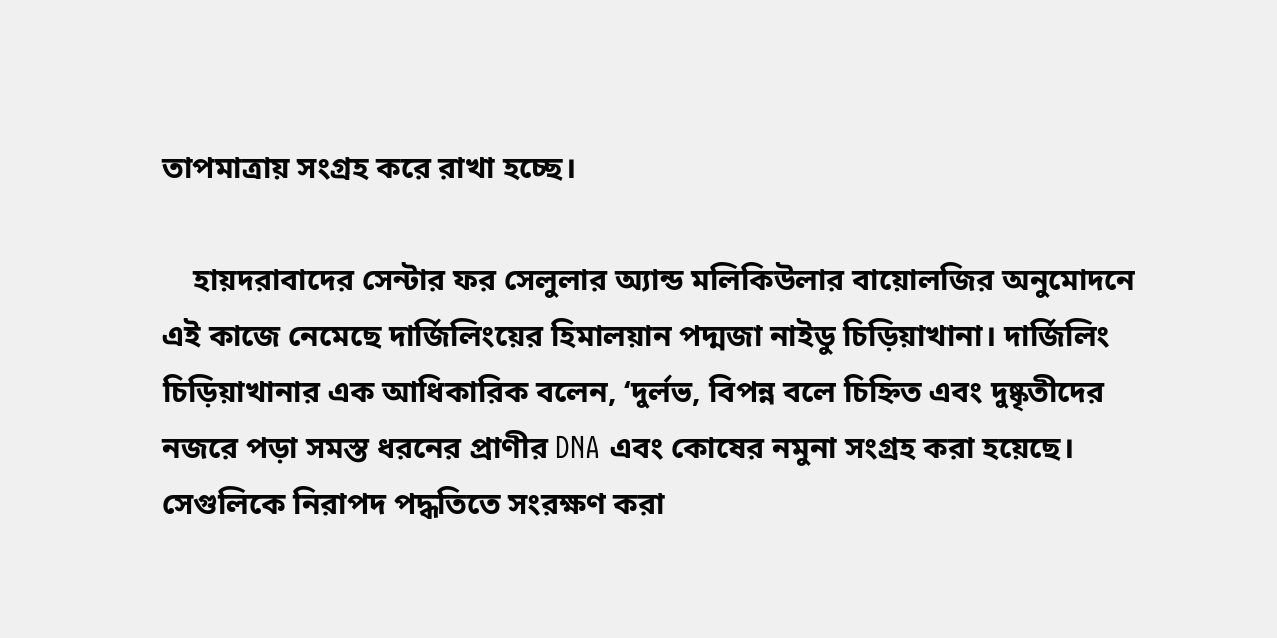তাপমাত্রায় সংগ্রহ করে রাখা হচ্ছে।

    হায়দরাবাদের সেন্টার ফর সেলুলার অ্যান্ড মলিকিউলার বায়োলজির অনুমোদনে এই কাজে নেমেছে দার্জিলিংয়ের হিমালয়ান পদ্মজা নাইডু চিড়িয়াখানা। দার্জিলিং চিড়িয়াখানার এক আধিকারিক বলেন, ‘দুর্লভ, বিপন্ন বলে চিহ্নিত এবং দুষ্কৃতীদের নজরে পড়া সমস্ত ধরনের প্রাণীর DNA এবং কোষের নমুনা সংগ্রহ করা হয়েছে। সেগুলিকে নিরাপদ পদ্ধতিতে সংরক্ষণ করা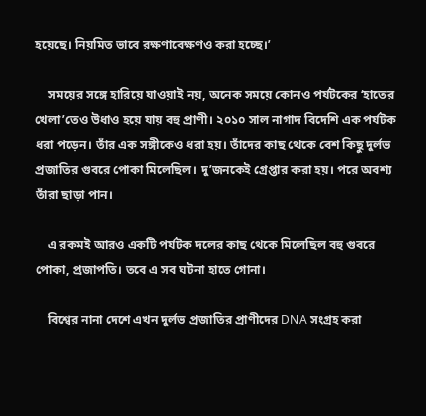হয়েছে। নিয়মিত ভাবে রক্ষণাবেক্ষণও করা হচ্ছে।’

    সময়ের সঙ্গে হারিয়ে যাওয়াই নয়, অনেক সময়ে কোনও পর্যটকের ‘হাতের খেলা’তেও উধাও হয়ে যায় বহু প্রাণী। ২০১০ সাল নাগাদ বিদেশি এক পর্যটক ধরা পড়েন। তাঁর এক সঙ্গীকেও ধরা হয়। তাঁদের কাছ থেকে বেশ কিছু দুর্লভ প্রজাতির গুবরে পোকা মিলেছিল। দু’জনকেই গ্রেপ্তার করা হয়। পরে অবশ্য তাঁরা ছাড়া পান।

    এ রকমই আরও একটি পর্যটক দলের কাছ থেকে মিলেছিল বহু গুবরে পোকা, প্রজাপতি। তবে এ সব ঘটনা হাতে গোনা।

    বিশ্বের নানা দেশে এখন দুর্লভ প্রজাতির প্রাণীদের DNA সংগ্রহ করা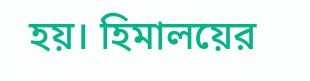হয়। হিমালয়ের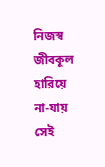নিজস্ব জীবকূল হারিয়ে না-যায় সেই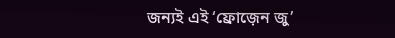জন্যই এই ‘ফ্রোজ়েন জু’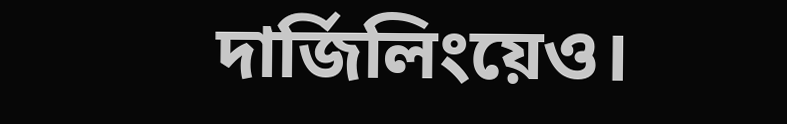দার্জিলিংয়েও।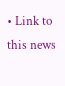• Link to this news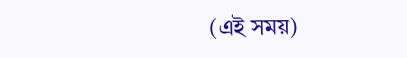(এই সময়)